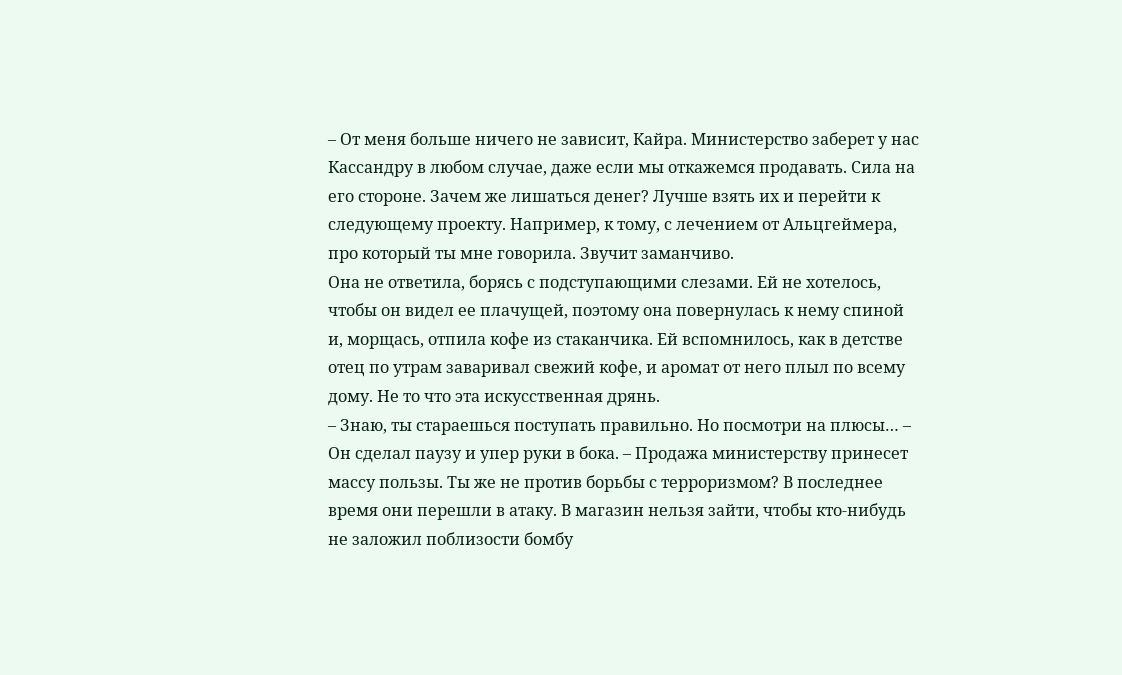– От меня больше ничего не зависит, Кайра. Министерство заберет у нас Кассандру в любом случае, даже если мы откажемся продавать. Сила на его стороне. Зачем же лишаться денег? Лучше взять их и перейти к следующему проекту. Например, к тому, с лечением от Альцгеймера, про который ты мне говорила. Звучит заманчиво.
Она не ответила, борясь с подступающими слезами. Ей не хотелось, чтобы он видел ее плачущей, поэтому она повернулась к нему спиной и, морщась, отпила кофе из стаканчика. Ей вспомнилось, как в детстве отец по утрам заваривал свежий кофе, и аромат от него плыл по всему дому. Не то что эта искусственная дрянь.
– Знаю, ты стараешься поступать правильно. Но посмотри на плюсы… – Он сделал паузу и упер руки в бока. – Продажа министерству принесет массу пользы. Ты же не против борьбы с терроризмом? В последнее время они перешли в атаку. В магазин нельзя зайти, чтобы кто-нибудь не заложил поблизости бомбу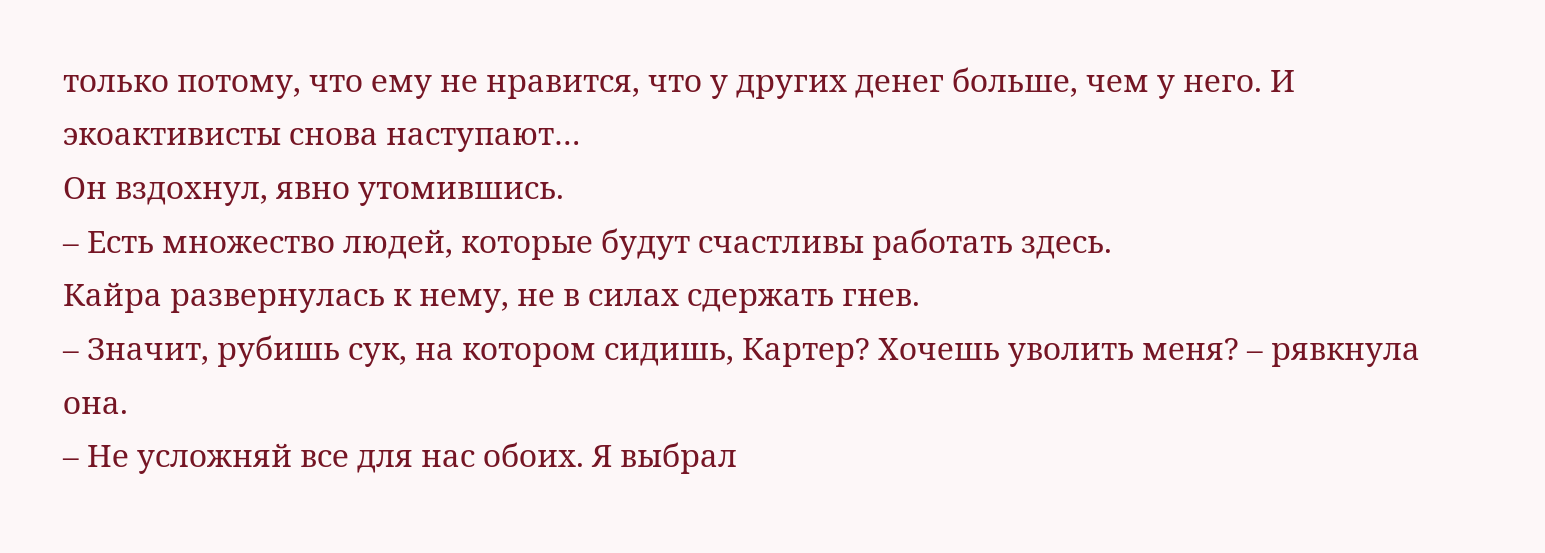только потому, что ему не нравится, что у других денег больше, чем у него. И экоактивисты снова наступают…
Он вздохнул, явно утомившись.
– Есть множество людей, которые будут счастливы работать здесь.
Кайра развернулась к нему, не в силах сдержать гнев.
– Значит, рубишь сук, на котором сидишь, Картер? Хочешь уволить меня? – рявкнула она.
– Не усложняй все для нас обоих. Я выбрал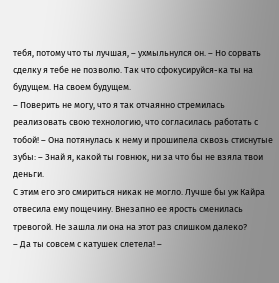тебя, потому что ты лучшая, – ухмыльнулся он. – Но сорвать сделку я тебе не позволю. Так что сфокусируйся-ка ты на будущем. На своем будущем.
– Поверить не могу, что я так отчаянно стремилась реализовать свою технологию, что согласилась работать с тобой! – Она потянулась к нему и прошипела сквозь стиснутые зубы: – Знай я, какой ты говнюк, ни за что бы не взяла твои деньги.
С этим его эго смириться никак не могло. Лучше бы уж Кайра отвесила ему пощечину. Внезапно ее ярость сменилась тревогой. Не зашла ли она на этот раз слишком далеко?
– Да ты совсем с катушек слетела! –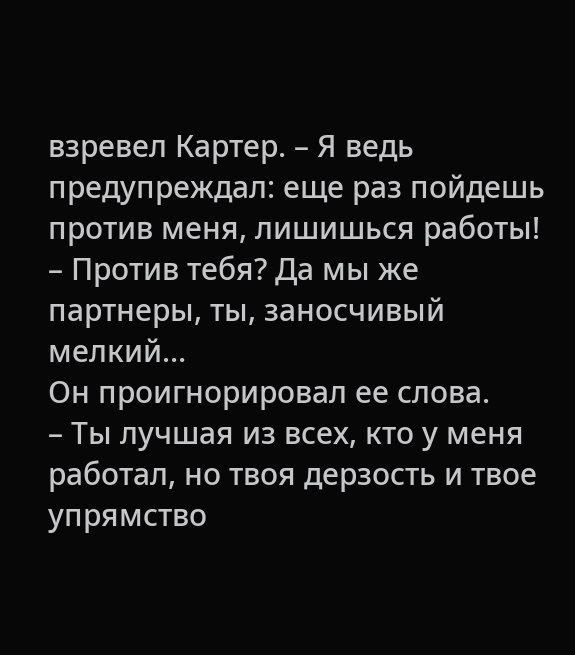взревел Картер. – Я ведь предупреждал: еще раз пойдешь против меня, лишишься работы!
– Против тебя? Да мы же партнеры, ты, заносчивый мелкий…
Он проигнорировал ее слова.
– Ты лучшая из всех, кто у меня работал, но твоя дерзость и твое упрямство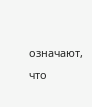означают, что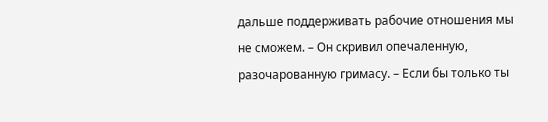дальше поддерживать рабочие отношения мы не сможем. – Он скривил опечаленную, разочарованную гримасу. – Если бы только ты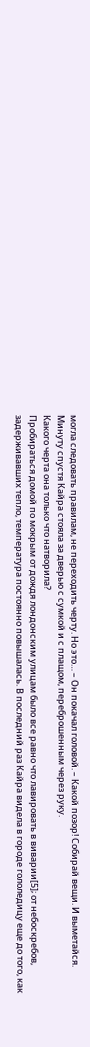могла следовать правилам, не переходить черту. Но это… – Он покачал головой. – Какой позор! Собирай вещи. И выметайся.
Минуту спустя Кайра стояла за дверью с сумкой и с плащом, переброшенным через руку.
Какого черта она только что натворила?
Пробираться домой по мокрым от дождя лондонским улицам было все равно что лавировать в виварии[5]; от небоскребов, задерживавших тепло, температура постоянно повышалась. В последний раз Кайра видела в городе гололедицу еще до того, как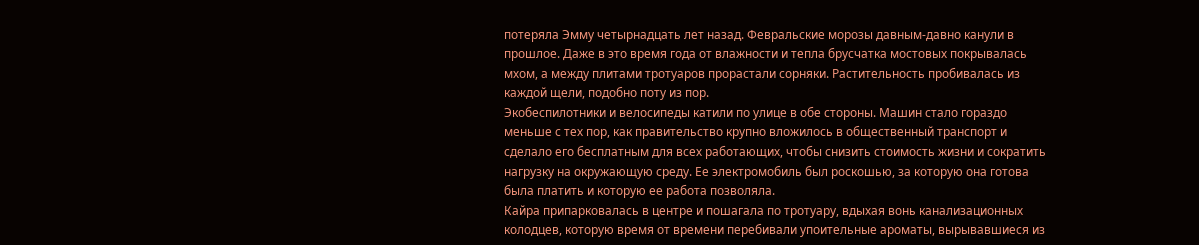потеряла Эмму четырнадцать лет назад. Февральские морозы давным-давно канули в прошлое. Даже в это время года от влажности и тепла брусчатка мостовых покрывалась мхом, а между плитами тротуаров прорастали сорняки. Растительность пробивалась из каждой щели, подобно поту из пор.
Экобеспилотники и велосипеды катили по улице в обе стороны. Машин стало гораздо меньше с тех пор, как правительство крупно вложилось в общественный транспорт и сделало его бесплатным для всех работающих, чтобы снизить стоимость жизни и сократить нагрузку на окружающую среду. Ее электромобиль был роскошью, за которую она готова была платить и которую ее работа позволяла.
Кайра припарковалась в центре и пошагала по тротуару, вдыхая вонь канализационных колодцев, которую время от времени перебивали упоительные ароматы, вырывавшиеся из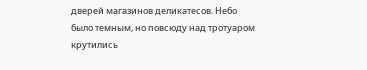дверей магазинов деликатесов. Небо было темным, но повсюду над тротуаром крутились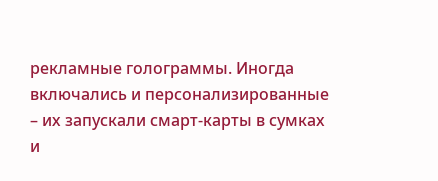рекламные голограммы. Иногда включались и персонализированные – их запускали смарт-карты в сумках и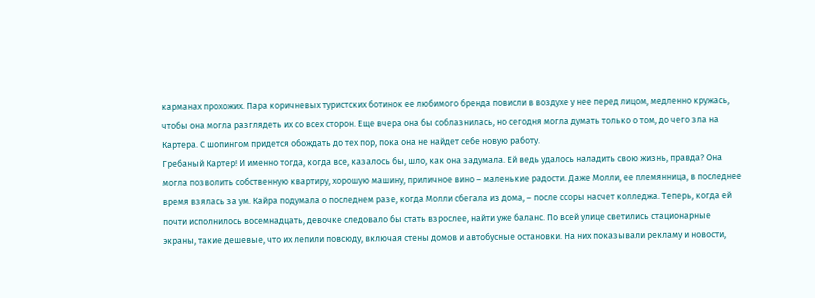карманах прохожих. Пара коричневых туристских ботинок ее любимого бренда повисли в воздухе у нее перед лицом, медленно кружась, чтобы она могла разглядеть их со всех сторон. Еще вчера она бы соблазнилась, но сегодня могла думать только о том, до чего зла на Картера. С шопингом придется обождать до тех пор, пока она не найдет себе новую работу.
Гребаный Картер! И именно тогда, когда все, казалось бы, шло, как она задумала. Ей ведь удалось наладить свою жизнь, правда? Она могла позволить собственную квартиру, хорошую машину, приличное вино – маленькие радости. Даже Молли, ее племянница, в последнее время взялась за ум. Кайра подумала о последнем разе, когда Молли сбегала из дома, – после ссоры насчет колледжа. Теперь, когда ей почти исполнилось восемнадцать, девочке следовало бы стать взрослее, найти уже баланс. По всей улице светились стационарные экраны, такие дешевые, что их лепили повсюду, включая стены домов и автобусные остановки. На них показывали рекламу и новости,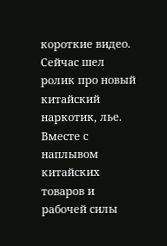короткие видео. Сейчас шел ролик про новый китайский наркотик, лье. Вместе с наплывом китайских товаров и рабочей силы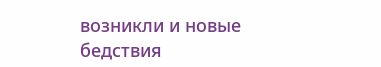возникли и новые бедствия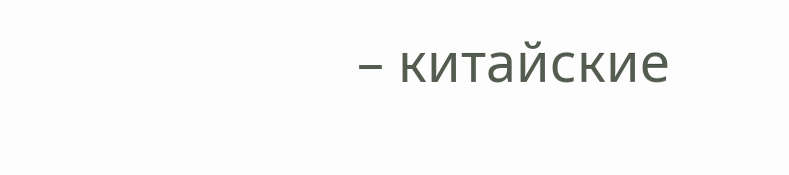– китайские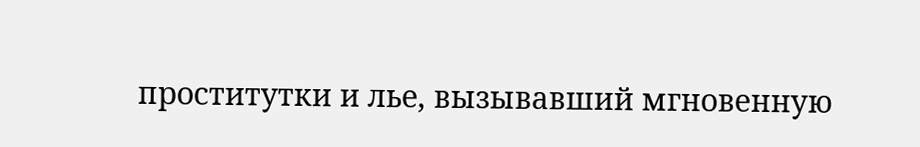проститутки и лье, вызывавший мгновенную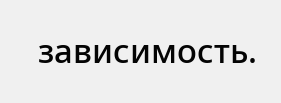зависимость.